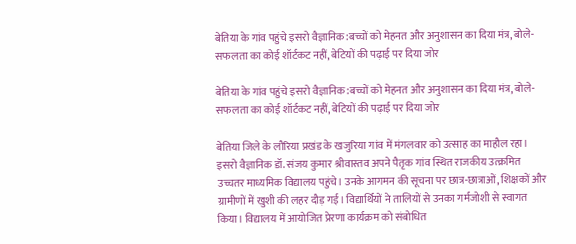बेतिया के गांव पहुंचे इसरो वैज्ञानिक:बच्चों को मेहनत और अनुशासन का दिया मंत्र, बोले- सफलता का कोई शॉर्टकट नहीं, बेटियों की पढ़ाई पर दिया जोर

बेतिया के गांव पहुंचे इसरो वैज्ञानिक:बच्चों को मेहनत और अनुशासन का दिया मंत्र, बोले- सफलता का कोई शॉर्टकट नहीं, बेटियों की पढ़ाई पर दिया जोर

बेतिया जिले के लौरिया प्रखंड के खजुरिया गांव में मंगलवार को उत्साह का माहौल रहा। इसरो वैज्ञानिक डॉ. संजय कुमार श्रीवास्तव अपने पैतृक गांव स्थित राजकीय उत्क्रमित उच्चतर माध्यमिक विद्यालय पहुंचे। उनके आगमन की सूचना पर छात्र-छात्राओं, शिक्षकों और ग्रामीणों में खुशी की लहर दौड़ गई। विद्यार्थियों ने तालियों से उनका गर्मजोशी से स्वागत किया। विद्यालय में आयोजित प्रेरणा कार्यक्रम को संबोधित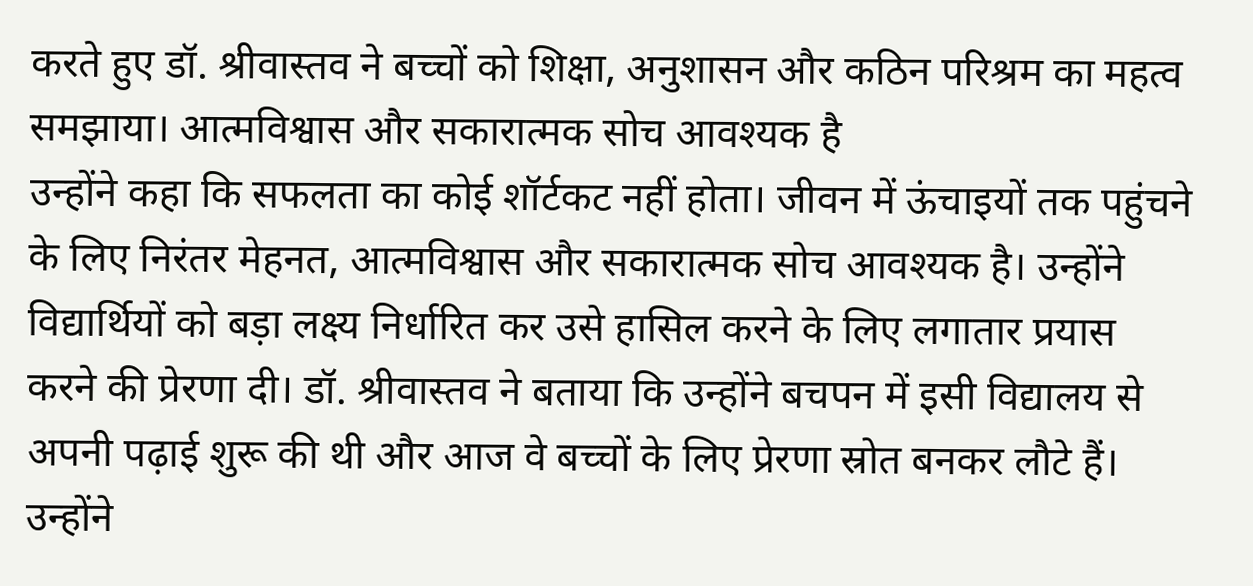करते हुए डॉ. श्रीवास्तव ने बच्चों को शिक्षा, अनुशासन और कठिन परिश्रम का महत्व समझाया। आत्मविश्वास और सकारात्मक सोच आवश्यक है
उन्होंने कहा कि सफलता का कोई शॉर्टकट नहीं होता। जीवन में ऊंचाइयों तक पहुंचने के लिए निरंतर मेहनत, आत्मविश्वास और सकारात्मक सोच आवश्यक है। उन्होंने विद्यार्थियों को बड़ा लक्ष्य निर्धारित कर उसे हासिल करने के लिए लगातार प्रयास करने की प्रेरणा दी। डॉ. श्रीवास्तव ने बताया कि उन्होंने बचपन में इसी विद्यालय से अपनी पढ़ाई शुरू की थी और आज वे बच्चों के लिए प्रेरणा स्रोत बनकर लौटे हैं। उन्होंने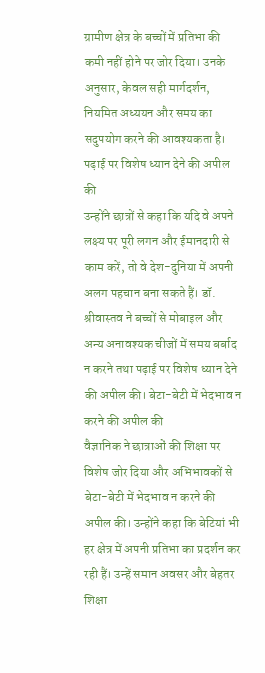ग्रामीण क्षेत्र के बच्चों में प्रतिभा की कमी नहीं होने पर जोर दिया। उनके अनुसार, केवल सही मार्गदर्शन, नियमित अध्ययन और समय का सदुपयोग करने की आवश्यकता है। पढ़ाई पर विशेष ध्यान देने की अपील की
उन्होंने छात्रों से कहा कि यदि वे अपने लक्ष्य पर पूरी लगन और ईमानदारी से काम करें, तो वे देश-दुनिया में अपनी अलग पहचान बना सकते हैं। डॉ. श्रीवास्तव ने बच्चों से मोबाइल और अन्य अनावश्यक चीजों में समय बर्बाद न करने तथा पढ़ाई पर विशेष ध्यान देने की अपील की। बेटा-बेटी में भेदभाव न करने की अपील की
वैज्ञानिक ने छात्राओं की शिक्षा पर विशेष जोर दिया और अभिभावकों से बेटा-बेटी में भेदभाव न करने की अपील की। उन्होंने कहा कि बेटियां भी हर क्षेत्र में अपनी प्रतिभा का प्रदर्शन कर रही हैं। उन्हें समान अवसर और बेहतर शिक्षा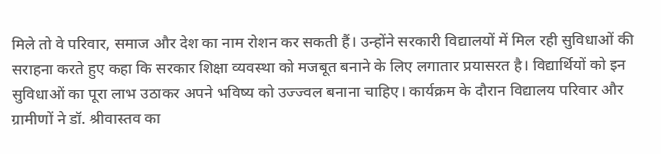मिले तो वे परिवार, समाज और देश का नाम रोशन कर सकती हैं। उन्होंने सरकारी विद्यालयों में मिल रही सुविधाओं की सराहना करते हुए कहा कि सरकार शिक्षा व्यवस्था को मजबूत बनाने के लिए लगातार प्रयासरत है। विद्यार्थियों को इन सुविधाओं का पूरा लाभ उठाकर अपने भविष्य को उज्ज्वल बनाना चाहिए। कार्यक्रम के दौरान विद्यालय परिवार और ग्रामीणों ने डॉ. श्रीवास्तव का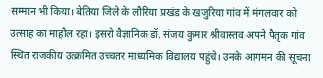सम्मान भी किया। बेतिया जिले के लौरिया प्रखंड के खजुरिया गांव में मंगलवार को उत्साह का माहौल रहा। इसरो वैज्ञानिक डॉ. संजय कुमार श्रीवास्तव अपने पैतृक गांव स्थित राजकीय उत्क्रमित उच्चतर माध्यमिक विद्यालय पहुंचे। उनके आगमन की सूचना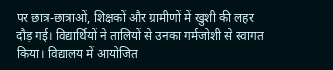पर छात्र-छात्राओं, शिक्षकों और ग्रामीणों में खुशी की लहर दौड़ गई। विद्यार्थियों ने तालियों से उनका गर्मजोशी से स्वागत किया। विद्यालय में आयोजित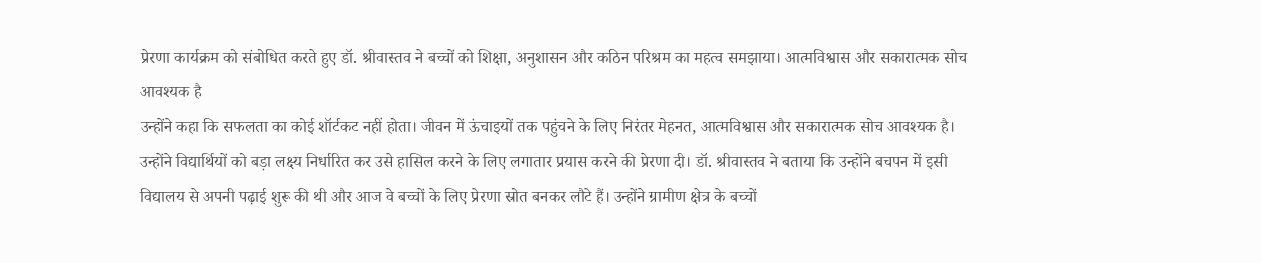प्रेरणा कार्यक्रम को संबोधित करते हुए डॉ. श्रीवास्तव ने बच्चों को शिक्षा, अनुशासन और कठिन परिश्रम का महत्व समझाया। आत्मविश्वास और सकारात्मक सोच आवश्यक है
उन्होंने कहा कि सफलता का कोई शॉर्टकट नहीं होता। जीवन में ऊंचाइयों तक पहुंचने के लिए निरंतर मेहनत, आत्मविश्वास और सकारात्मक सोच आवश्यक है। उन्होंने विद्यार्थियों को बड़ा लक्ष्य निर्धारित कर उसे हासिल करने के लिए लगातार प्रयास करने की प्रेरणा दी। डॉ. श्रीवास्तव ने बताया कि उन्होंने बचपन में इसी विद्यालय से अपनी पढ़ाई शुरू की थी और आज वे बच्चों के लिए प्रेरणा स्रोत बनकर लौटे हैं। उन्होंने ग्रामीण क्षेत्र के बच्चों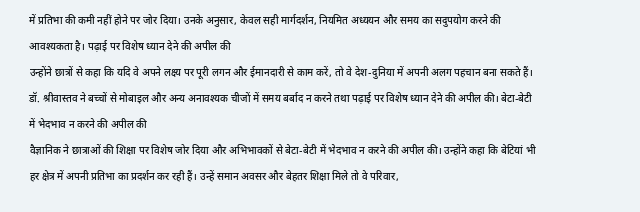में प्रतिभा की कमी नहीं होने पर जोर दिया। उनके अनुसार, केवल सही मार्गदर्शन, नियमित अध्ययन और समय का सदुपयोग करने की आवश्यकता है। पढ़ाई पर विशेष ध्यान देने की अपील की
उन्होंने छात्रों से कहा कि यदि वे अपने लक्ष्य पर पूरी लगन और ईमानदारी से काम करें, तो वे देश-दुनिया में अपनी अलग पहचान बना सकते हैं। डॉ. श्रीवास्तव ने बच्चों से मोबाइल और अन्य अनावश्यक चीजों में समय बर्बाद न करने तथा पढ़ाई पर विशेष ध्यान देने की अपील की। बेटा-बेटी में भेदभाव न करने की अपील की
वैज्ञानिक ने छात्राओं की शिक्षा पर विशेष जोर दिया और अभिभावकों से बेटा-बेटी में भेदभाव न करने की अपील की। उन्होंने कहा कि बेटियां भी हर क्षेत्र में अपनी प्रतिभा का प्रदर्शन कर रही हैं। उन्हें समान अवसर और बेहतर शिक्षा मिले तो वे परिवार,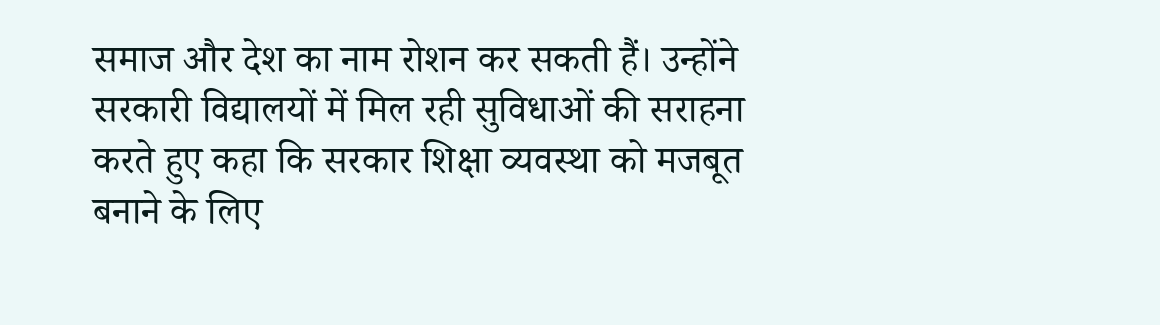समाज और देश का नाम रोशन कर सकती हैं। उन्होंने सरकारी विद्यालयों में मिल रही सुविधाओं की सराहना करते हुए कहा कि सरकार शिक्षा व्यवस्था को मजबूत बनाने के लिए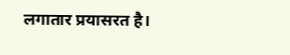लगातार प्रयासरत है।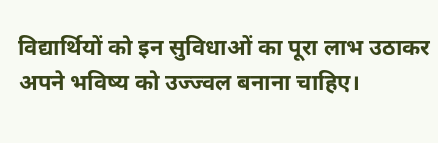विद्यार्थियों को इन सुविधाओं का पूरा लाभ उठाकर अपने भविष्य को उज्ज्वल बनाना चाहिए।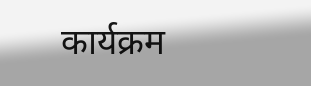कार्यक्रम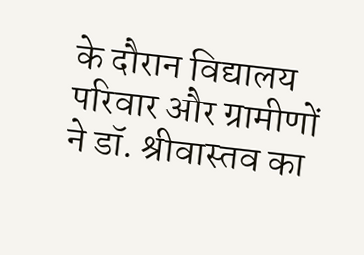के दौरान विद्यालय परिवार और ग्रामीणों ने डॉ. श्रीवास्तव का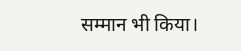सम्मान भी किया।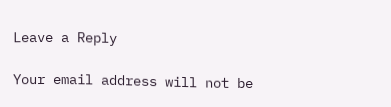Leave a Reply

Your email address will not be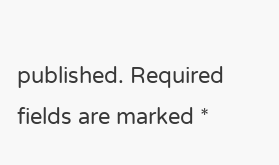published. Required fields are marked *